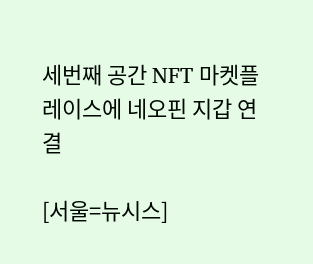세번째 공간 NFT 마켓플레이스에 네오핀 지갑 연결

[서울=뉴시스]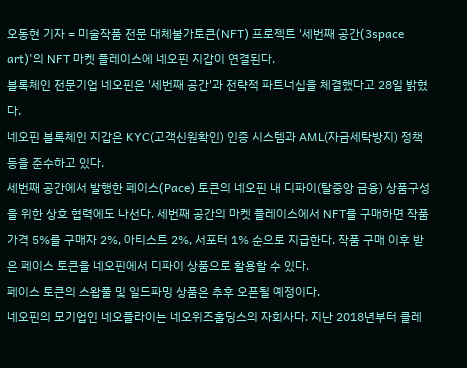오동현 기자 = 미술작품 전문 대체불가토큰(NFT) 프로젝트 '세번째 공간(3space art)'의 NFT 마켓 플레이스에 네오핀 지갑이 연결된다.
블록체인 전문기업 네오핀은 '세번째 공간'과 전략적 파트너십을 체결했다고 28일 밝혔다.
네오핀 블록체인 지갑은 KYC(고객신원확인) 인증 시스템과 AML(자금세탁방지) 정책 등을 준수하고 있다.
세번째 공간에서 발행한 페이스(Pace) 토큰의 네오핀 내 디파이(탈중앙 금융) 상품구성을 위한 상호 협력에도 나선다. 세번째 공간의 마켓 플레이스에서 NFT를 구매하면 작품가격 5%를 구매자 2%, 아티스트 2%, 서포터 1% 순으로 지급한다. 작품 구매 이후 받은 페이스 토큰을 네오핀에서 디파이 상품으로 활용할 수 있다.
페이스 토큰의 스왑풀 및 일드파밍 상품은 추후 오픈될 예정이다.
네오핀의 모기업인 네오플라이는 네오위즈홀딩스의 자회사다. 지난 2018년부터 클레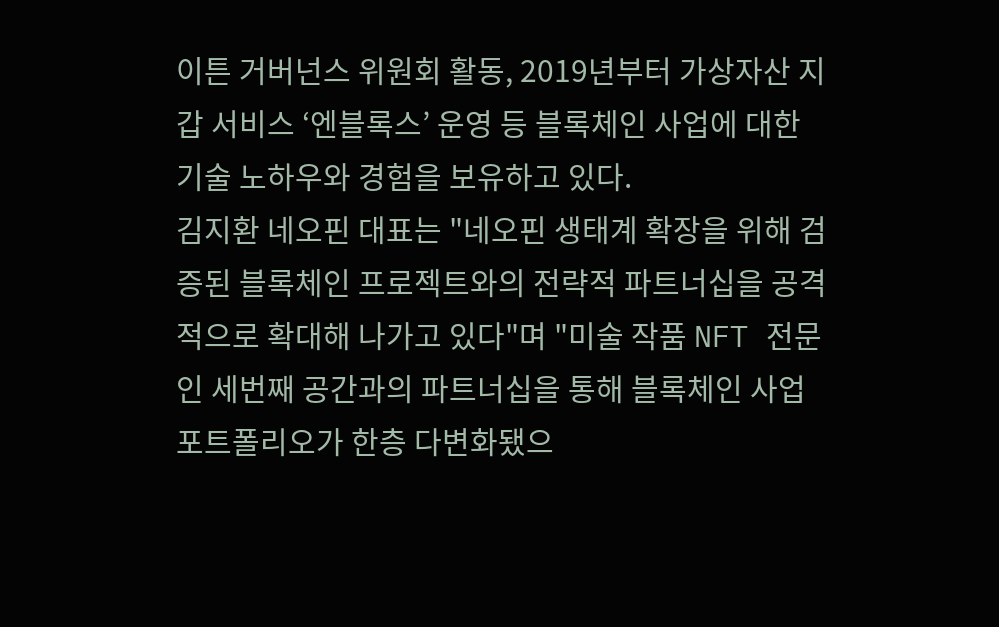이튼 거버넌스 위원회 활동, 2019년부터 가상자산 지갑 서비스 ‘엔블록스’ 운영 등 블록체인 사업에 대한 기술 노하우와 경험을 보유하고 있다.
김지환 네오핀 대표는 "네오핀 생태계 확장을 위해 검증된 블록체인 프로젝트와의 전략적 파트너십을 공격적으로 확대해 나가고 있다"며 "미술 작품 NFT 전문인 세번째 공간과의 파트너십을 통해 블록체인 사업 포트폴리오가 한층 다변화됐으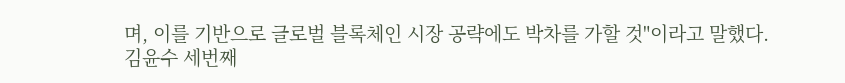며, 이를 기반으로 글로벌 블록체인 시장 공략에도 박차를 가할 것"이라고 말했다.
김윤수 세번째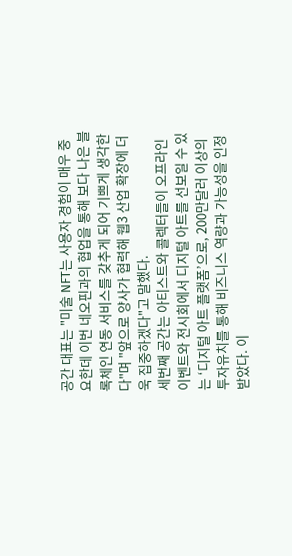공간 대표는 "미술 NFT는 사용자 경험이 매우 중요한데 이번 네오핀과의 협업을 통해 보다 나은 블록체인 연동 서비스를 갖추게 되어 기쁘게 생각한다"며 "앞으로 양사가 협력해 웹3 산업 확장에 더욱 집중하겠다"고 말했다.
세번째 공간는 아티스트와 콜렉터들이 오프라인 이벤트와 전시회에서 디지털 아트를 선보일 수 있는 ‘디지털 아트 플랫폼’으로, 200만달러 이상의 투자유치를 통해 비즈니스 역량과 가능성을 인정받았다. 이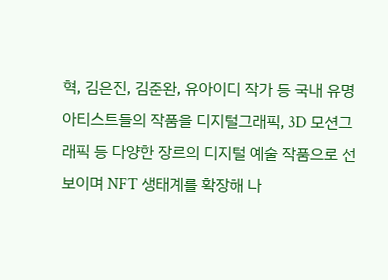혁, 김은진, 김준완, 유아이디 작가 등 국내 유명 아티스트들의 작품을 디지털그래픽, 3D 모션그래픽 등 다양한 장르의 디지털 예술 작품으로 선보이며 NFT 생태계를 확장해 나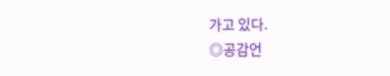가고 있다.
◎공감언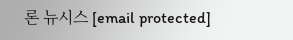론 뉴시스 [email protected]